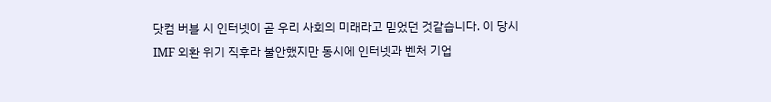닷컴 버블 시 인터넷이 곧 우리 사회의 미래라고 믿었던 것같습니다. 이 당시 IMF 외환 위기 직후라 불안했지만 동시에 인터넷과 벤처 기업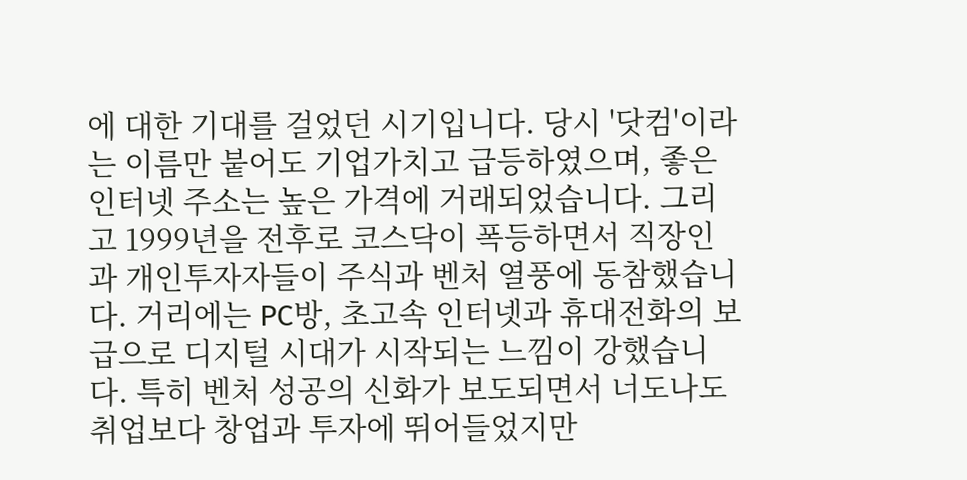에 대한 기대를 걸었던 시기입니다. 당시 '닷컴'이라는 이름만 붙어도 기업가치고 급등하였으며, 좋은 인터넷 주소는 높은 가격에 거래되었습니다. 그리고 1999년을 전후로 코스닥이 폭등하면서 직장인과 개인투자자들이 주식과 벤처 열풍에 동참했습니다. 거리에는 PC방, 초고속 인터넷과 휴대전화의 보급으로 디지털 시대가 시작되는 느낌이 강했습니다. 특히 벤처 성공의 신화가 보도되면서 너도나도 취업보다 창업과 투자에 뛰어들었지만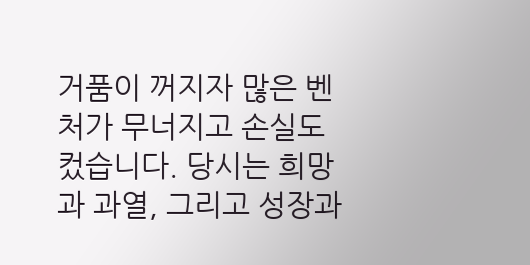거품이 꺼지자 많은 벤처가 무너지고 손실도 컸습니다. 당시는 희망과 과열, 그리고 성장과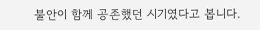불안이 함께 공존했던 시기였다고 봅니다.